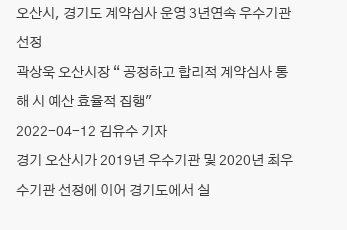오산시, 경기도 계약심사 운영 3년연속 우수기관 선정
곽상욱 오산시장 “ 공정하고 합리적 계약심사 통해 시 예산 효율적 집행"
2022-04-12 김유수 기자
경기 오산시가 2019년 우수기관 및 2020년 최우수기관 선정에 이어 경기도에서 실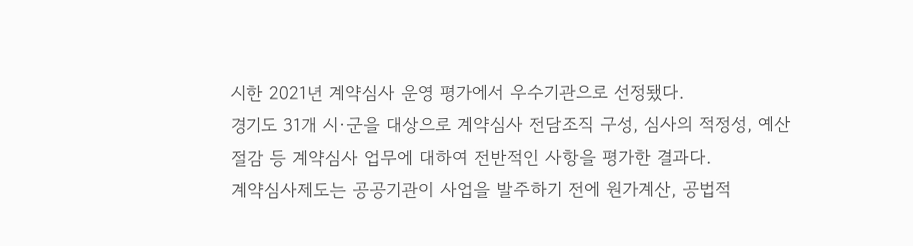시한 2021년 계약심사 운영 평가에서 우수기관으로 선정됐다.
경기도 31개 시·군을 대상으로 계약심사 전담조직 구성, 심사의 적정성, 예산절감 등 계약심사 업무에 대하여 전반적인 사항을 평가한 결과다.
계약심사제도는 공공기관이 사업을 발주하기 전에 원가계산, 공법적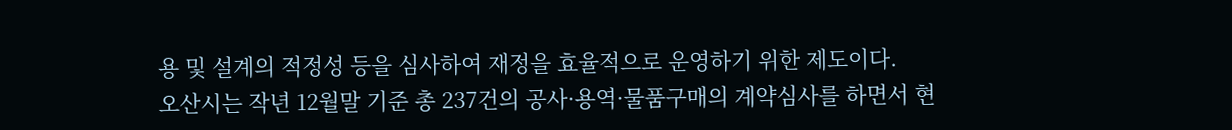용 및 설계의 적정성 등을 심사하여 재정을 효율적으로 운영하기 위한 제도이다.
오산시는 작년 12월말 기준 총 237건의 공사·용역·물품구매의 계약심사를 하면서 현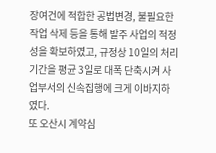장여건에 적합한 공법변경, 불필요한 작업 삭제 등을 통해 발주 사업의 적정성을 확보하였고, 규정상 10일의 처리기간을 평균 3일로 대폭 단축시켜 사업부서의 신속집행에 크게 이바지하였다.
또 오산시 계약심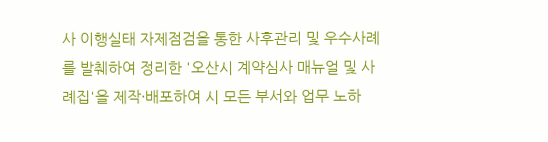사 이행실태 자제점검을 통한 사후관리 및 우수사례를 발췌하여 정리한 '오산시 계약심사 매뉴얼 및 사례집'을 제작·배포하여 시 모든 부서와 업무 노하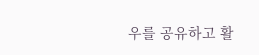우를 공유하고 활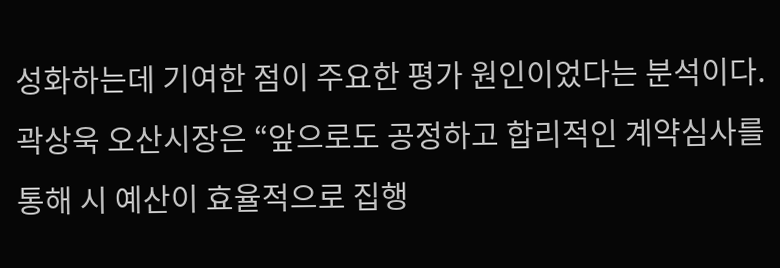성화하는데 기여한 점이 주요한 평가 원인이었다는 분석이다.
곽상욱 오산시장은 “앞으로도 공정하고 합리적인 계약심사를 통해 시 예산이 효율적으로 집행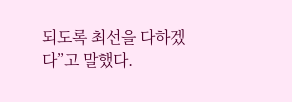되도록 최선을 다하겠다”고 말했다.